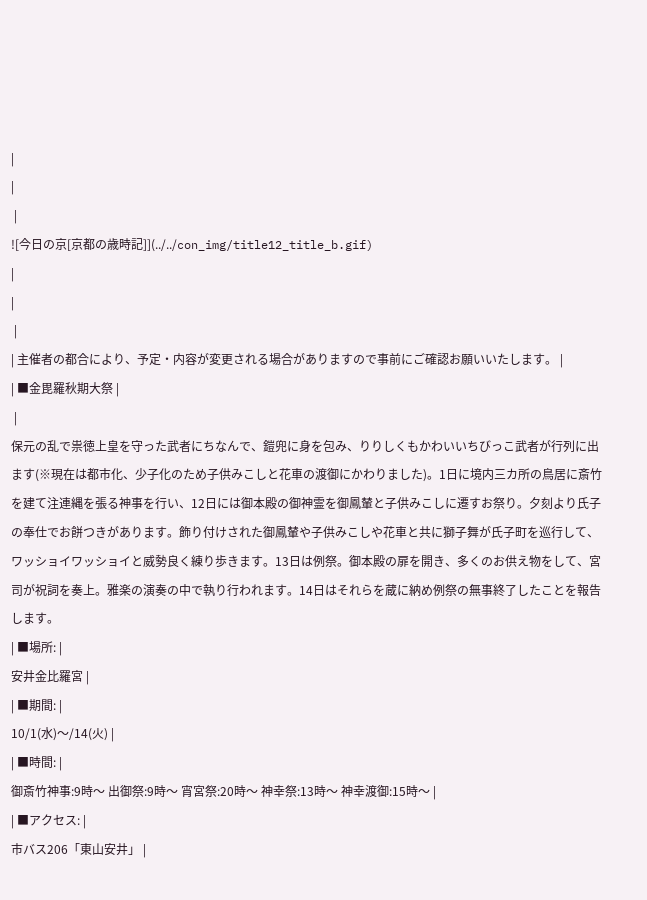|
|
 |
![今日の京[京都の歳時記]](../../con_img/title12_title_b.gif)
|
|
 |
| 主催者の都合により、予定・内容が変更される場合がありますので事前にご確認お願いいたします。 |
| ■金毘羅秋期大祭 |
 |
保元の乱で祟徳上皇を守った武者にちなんで、鎧兜に身を包み、りりしくもかわいいちびっこ武者が行列に出ます(※現在は都市化、少子化のため子供みこしと花車の渡御にかわりました)。1日に境内三カ所の鳥居に斎竹を建て注連縄を張る神事を行い、12日には御本殿の御神霊を御鳳輦と子供みこしに遷すお祭り。夕刻より氏子の奉仕でお餅つきがあります。飾り付けされた御鳳輦や子供みこしや花車と共に獅子舞が氏子町を巡行して、ワッショイワッショイと威勢良く練り歩きます。13日は例祭。御本殿の扉を開き、多くのお供え物をして、宮司が祝詞を奏上。雅楽の演奏の中で執り行われます。14日はそれらを蔵に納め例祭の無事終了したことを報告します。
| ■場所: |
安井金比羅宮 |
| ■期間: |
10/1(水)〜/14(火) |
| ■時間: |
御斎竹神事:9時〜 出御祭:9時〜 宵宮祭:20時〜 神幸祭:13時〜 神幸渡御:15時〜 |
| ■アクセス: |
市バス206「東山安井」 |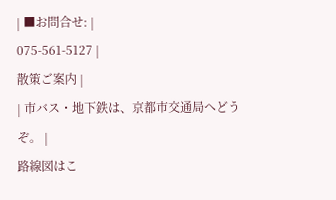| ■お問合せ: |
075-561-5127 |
散策ご案内 |
| 市バス・地下鉄は、京都市交通局へどうぞ。 |
路線図はこ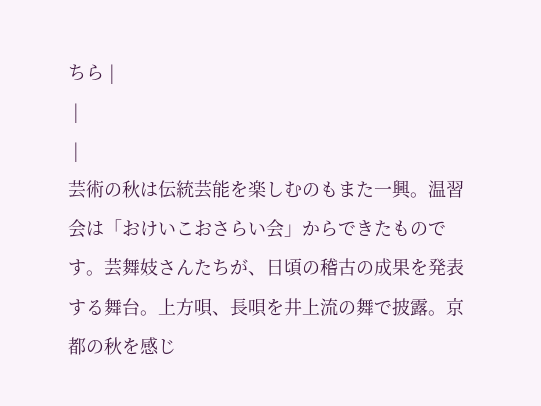ちら |
 |
 |
芸術の秋は伝統芸能を楽しむのもまた一興。温習会は「おけいこおさらい会」からできたものです。芸舞妓さんたちが、日頃の稽古の成果を発表する舞台。上方唄、長唄を井上流の舞で披露。京都の秋を感じ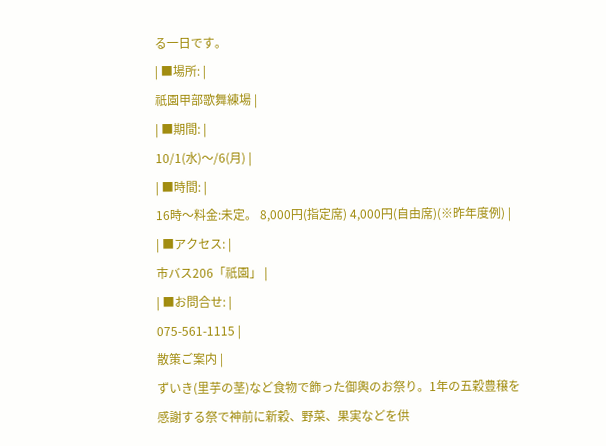る一日です。
| ■場所: |
祇園甲部歌舞練場 |
| ■期間: |
10/1(水)〜/6(月) |
| ■時間: |
16時〜料金:未定。 8,000円(指定席) 4,000円(自由席)(※昨年度例) |
| ■アクセス: |
市バス206「祇園」 |
| ■お問合せ: |
075-561-1115 |
散策ご案内 |
ずいき(里芋の茎)など食物で飾った御輿のお祭り。1年の五穀豊穣を感謝する祭で神前に新穀、野菜、果実などを供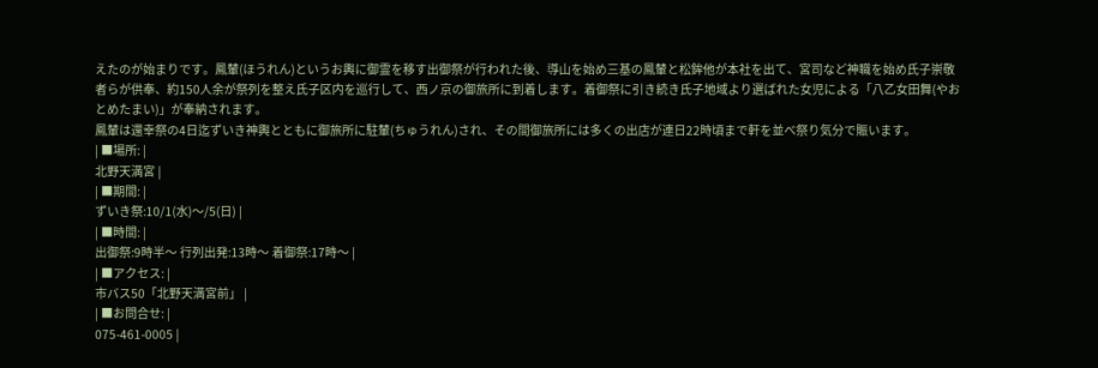えたのが始まりです。鳳輦(ほうれん)というお輿に御霊を移す出御祭が行われた後、導山を始め三基の鳳輦と松鉾他が本社を出て、宮司など神職を始め氏子崇敬者らが供奉、約150人余が祭列を整え氏子区内を巡行して、西ノ京の御旅所に到着します。着御祭に引き続き氏子地域より選ばれた女児による「八乙女田舞(やおとめたまい)」が奉納されます。
鳳輦は還幸祭の4日迄ずいき神輿とともに御旅所に駐輦(ちゅうれん)され、その間御旅所には多くの出店が連日22時頃まで軒を並べ祭り気分で賑います。
| ■場所: |
北野天満宮 |
| ■期間: |
ずいき祭:10/1(水)〜/5(日) |
| ■時間: |
出御祭:9時半〜 行列出発:13時〜 着御祭:17時〜 |
| ■アクセス: |
市バス50「北野天満宮前」 |
| ■お問合せ: |
075-461-0005 |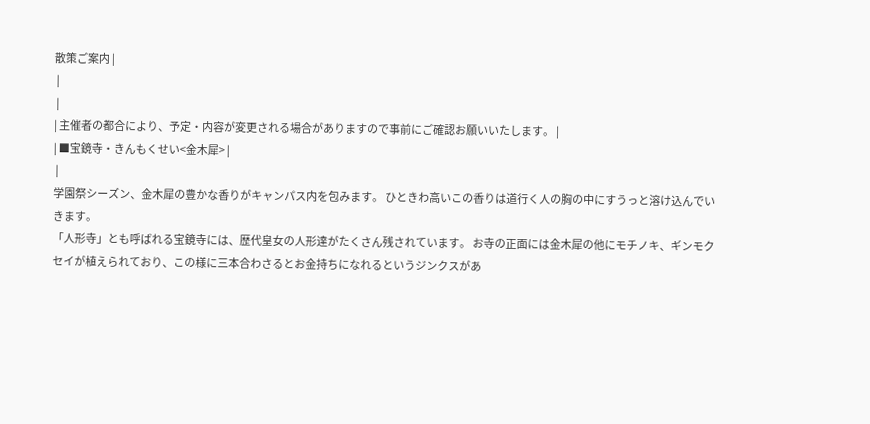散策ご案内 |
 |
 |
| 主催者の都合により、予定・内容が変更される場合がありますので事前にご確認お願いいたします。 |
| ■宝鏡寺・きんもくせい<金木犀> |
 |
学園祭シーズン、金木犀の豊かな香りがキャンパス内を包みます。 ひときわ高いこの香りは道行く人の胸の中にすうっと溶け込んでいきます。
「人形寺」とも呼ばれる宝鏡寺には、歴代皇女の人形達がたくさん残されています。 お寺の正面には金木犀の他にモチノキ、ギンモクセイが植えられており、この様に三本合わさるとお金持ちになれるというジンクスがあ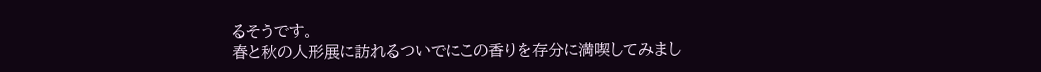るそうです。
春と秋の人形展に訪れるついでにこの香りを存分に満喫してみまし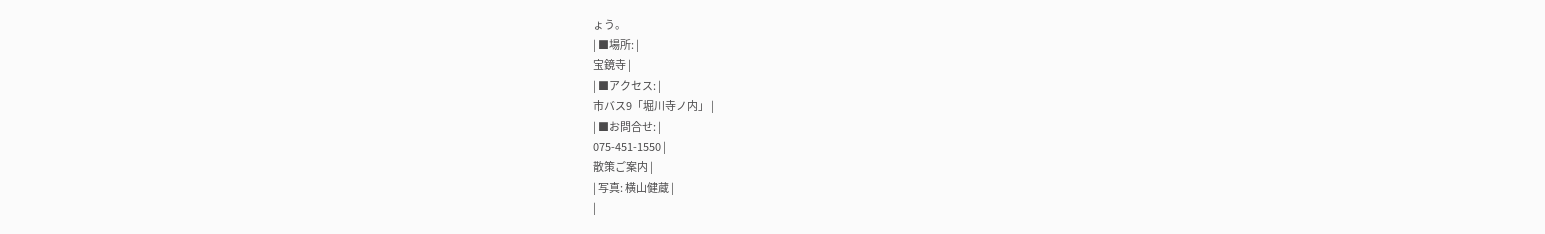ょう。
| ■場所: |
宝鏡寺 |
| ■アクセス: |
市バス9「堀川寺ノ内」 |
| ■お問合せ: |
075-451-1550 |
散策ご案内 |
| 写真: 横山健蔵 |
|